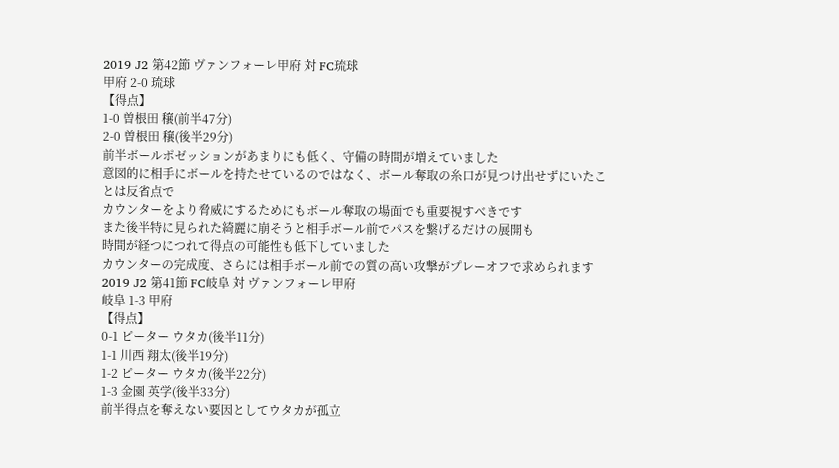2019 J2 第42節 ヴァンフォーレ甲府 対 FC琉球
甲府 2-0 琉球
【得点】
1-0 曽根田 穣(前半47分)
2-0 曽根田 穣(後半29分)
前半ボールポゼッションがあまりにも低く、守備の時間が増えていました
意図的に相手にボールを持たせているのではなく、ボール奪取の糸口が見つけ出せずにいたことは反省点で
カウンターをより脅威にするためにもボール奪取の場面でも重要視すべきです
また後半特に見られた綺麗に崩そうと相手ボール前でパスを繋げるだけの展開も
時間が経つにつれて得点の可能性も低下していました
カウンターの完成度、さらには相手ボール前での質の高い攻撃がプレーオフで求められます
2019 J2 第41節 FC岐阜 対 ヴァンフォーレ甲府
岐阜 1-3 甲府
【得点】
0-1 ピーター ウタカ(後半11分)
1-1 川西 翔太(後半19分)
1-2 ピーター ウタカ(後半22分)
1-3 金園 英学(後半33分)
前半得点を奪えない要因としてウタカが孤立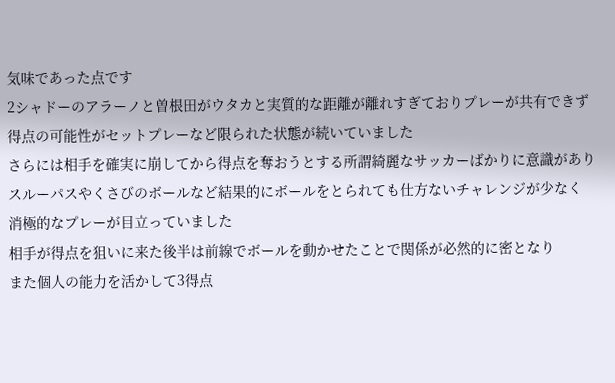気味であった点です
2シャドーのアラーノと曽根田がウタカと実質的な距離が離れすぎておりプレーが共有できず
得点の可能性がセットプレーなど限られた状態が続いていました
さらには相手を確実に崩してから得点を奪おうとする所謂綺麗なサッカーばかりに意識があり
スルーパスやくさびのボールなど結果的にボールをとられても仕方ないチャレンジが少なく
消極的なプレーが目立っていました
相手が得点を狙いに来た後半は前線でボールを動かせたことで関係が必然的に密となり
また個人の能力を活かして3得点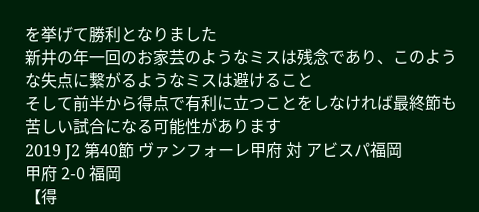を挙げて勝利となりました
新井の年一回のお家芸のようなミスは残念であり、このような失点に繋がるようなミスは避けること
そして前半から得点で有利に立つことをしなければ最終節も苦しい試合になる可能性があります
2019 J2 第40節 ヴァンフォーレ甲府 対 アビスパ福岡
甲府 2-0 福岡
【得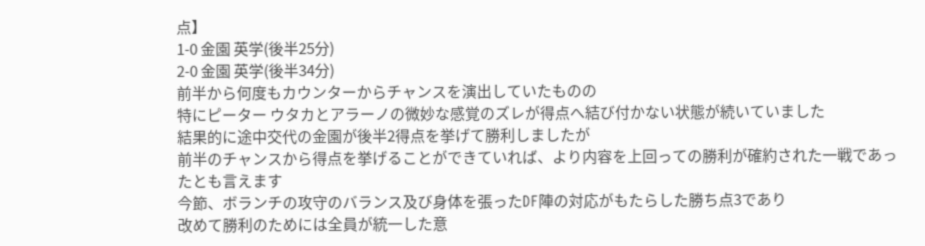点】
1-0 金園 英学(後半25分)
2-0 金園 英学(後半34分)
前半から何度もカウンターからチャンスを演出していたものの
特にピーター ウタカとアラーノの微妙な感覚のズレが得点へ結び付かない状態が続いていました
結果的に途中交代の金園が後半2得点を挙げて勝利しましたが
前半のチャンスから得点を挙げることができていれば、より内容を上回っての勝利が確約された一戦であったとも言えます
今節、ボランチの攻守のバランス及び身体を張ったDF陣の対応がもたらした勝ち点3であり
改めて勝利のためには全員が統一した意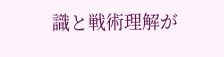識と戦術理解が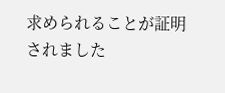求められることが証明されました